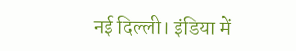नई दिल्ली। इंडिया में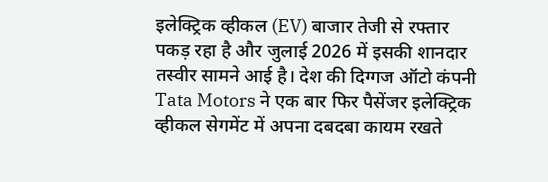इलेक्ट्रिक व्हीकल (EV) बाजार तेजी से रफ्तार पकड़ रहा है और जुलाई 2026 में इसकी शानदार तस्वीर सामने आई है। देश की दिग्गज ऑटो कंपनी Tata Motors ने एक बार फिर पैसेंजर इलेक्ट्रिक व्हीकल सेगमेंट में अपना दबदबा कायम रखते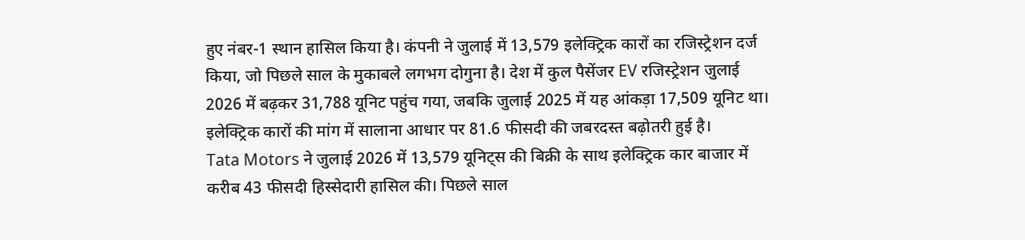हुए नंबर-1 स्थान हासिल किया है। कंपनी ने जुलाई में 13,579 इलेक्ट्रिक कारों का रजिस्ट्रेशन दर्ज किया, जो पिछले साल के मुकाबले लगभग दोगुना है। देश में कुल पैसेंजर EV रजिस्ट्रेशन जुलाई 2026 में बढ़कर 31,788 यूनिट पहुंच गया, जबकि जुलाई 2025 में यह आंकड़ा 17,509 यूनिट था। इलेक्ट्रिक कारों की मांग में सालाना आधार पर 81.6 फीसदी की जबरदस्त बढ़ोतरी हुई है।
Tata Motors ने जुलाई 2026 में 13,579 यूनिट्स की बिक्री के साथ इलेक्ट्रिक कार बाजार में करीब 43 फीसदी हिस्सेदारी हासिल की। पिछले साल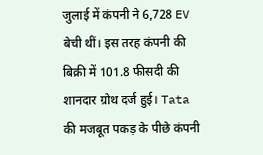जुलाई में कंपनी ने 6,728 EV बेची थीं। इस तरह कंपनी की बिक्री में 101.8 फीसदी की शानदार ग्रोथ दर्ज हुई। Tata की मजबूत पकड़ के पीछे कंपनी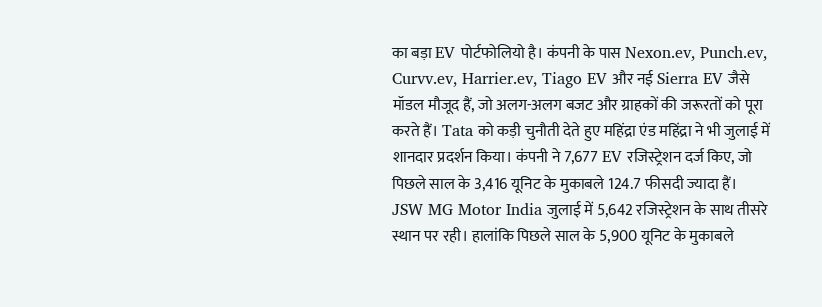का बड़ा EV पोर्टफोलियो है। कंपनी के पास Nexon.ev, Punch.ev, Curvv.ev, Harrier.ev, Tiago EV और नई Sierra EV जैसे मॉडल मौजूद हैं, जो अलग-अलग बजट और ग्राहकों की जरूरतों को पूरा करते हैं। Tata को कड़ी चुनौती देते हुए महिंद्रा एंड महिंद्रा ने भी जुलाई में शानदार प्रदर्शन किया। कंपनी ने 7,677 EV रजिस्ट्रेशन दर्ज किए, जो पिछले साल के 3,416 यूनिट के मुकाबले 124.7 फीसदी ज्यादा हैं।
JSW MG Motor India जुलाई में 5,642 रजिस्ट्रेशन के साथ तीसरे स्थान पर रही। हालांकि पिछले साल के 5,900 यूनिट के मुकाबले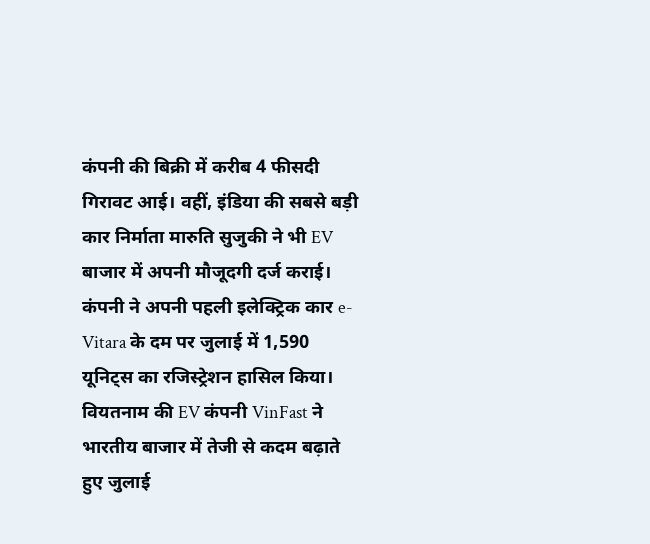कंपनी की बिक्री में करीब 4 फीसदी गिरावट आई। वहीं, इंडिया की सबसे बड़ी कार निर्माता मारुति सुजुकी ने भी EV बाजार में अपनी मौजूदगी दर्ज कराई। कंपनी ने अपनी पहली इलेक्ट्रिक कार e-Vitara के दम पर जुलाई में 1,590 यूनिट्स का रजिस्ट्रेशन हासिल किया। वियतनाम की EV कंपनी VinFast ने भारतीय बाजार में तेजी से कदम बढ़ाते हुए जुलाई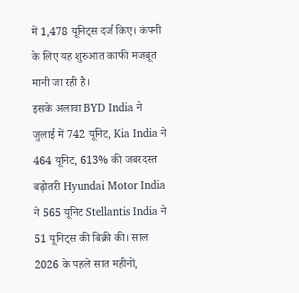में 1,478 यूनिट्स दर्ज किए। कंपनी के लिए यह शुरुआत काफी मजबूत मानी जा रही है।
इसके अलावा BYD India ने जुलाई में 742 यूनिट, Kia India ने 464 यूनिट, 613% की जबरदस्त बढ़ोतरी Hyundai Motor India ने 565 यूनिट Stellantis India ने 51 यूनिट्स की बिक्री की। साल 2026 के पहले सात महीनों,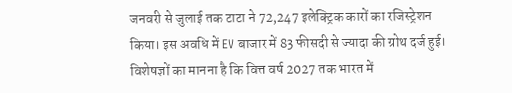जनवरी से जुलाई तक टाटा ने 72,247 इलेक्ट्रिक कारों का रजिस्ट्रेशन किया। इस अवधि में EV बाजार में 83 फीसदी से ज्यादा की ग्रोथ दर्ज हुई। विशेषज्ञों का मानना है कि वित्त वर्ष 2027 तक भारत में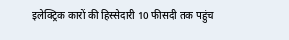इलेक्ट्रिक कारों की हिस्सेदारी 10 फीसदी तक पहुंच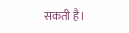सकती है।